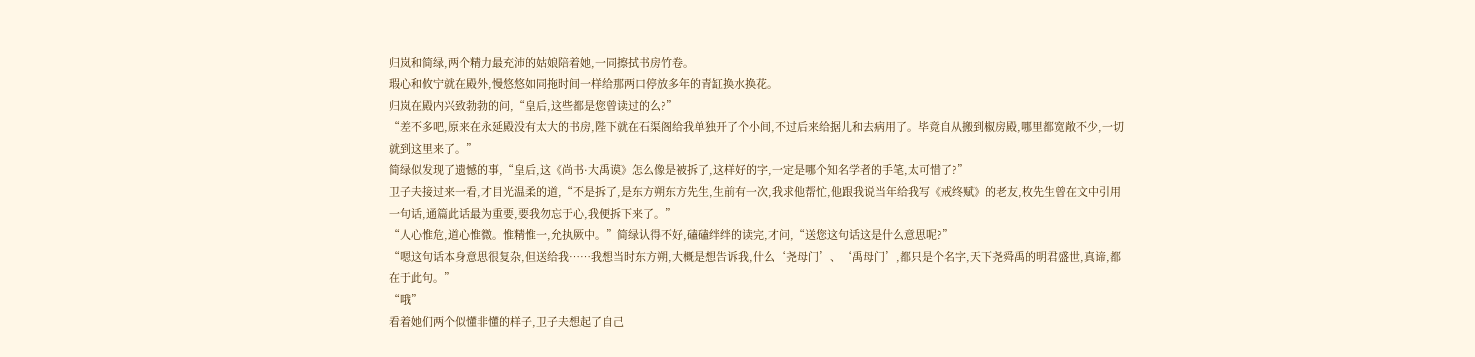归岚和简绿,两个精力最充沛的姑娘陪着她,一同擦拭书房竹卷。
瑕心和攸宁就在殿外,慢悠悠如同拖时间一样给那两口停放多年的青缸换水换花。
归岚在殿内兴致勃勃的问,“皇后,这些都是您曾读过的么?”
“差不多吧,原来在永延殿没有太大的书房,陛下就在石渠阁给我单独开了个小间,不过后来给据儿和去病用了。毕竟自从搬到椒房殿,哪里都宽敞不少,一切就到这里来了。”
简绿似发现了遗憾的事,“皇后,这《尚书·大禹谟》怎么像是被拆了,这样好的字,一定是哪个知名学者的手笔,太可惜了?”
卫子夫接过来一看,才目光温柔的道,“不是拆了,是东方朔东方先生,生前有一次,我求他帮忙,他跟我说当年给我写《戒终赋》的老友,枚先生曾在文中引用一句话,通篇此话最为重要,要我勿忘于心,我便拆下来了。”
“人心惟危,道心惟微。惟精惟一,允执厥中。”简绿认得不好,磕磕绊绊的读完,才问,“送您这句话这是什么意思呢?”
“嗯这句话本身意思很复杂,但送给我……我想当时东方朔,大概是想告诉我,什么‘尧母门’、‘禹母门’,都只是个名字,天下尧舜禹的明君盛世,真谛,都在于此句。”
“哦”
看着她们两个似懂非懂的样子,卫子夫想起了自己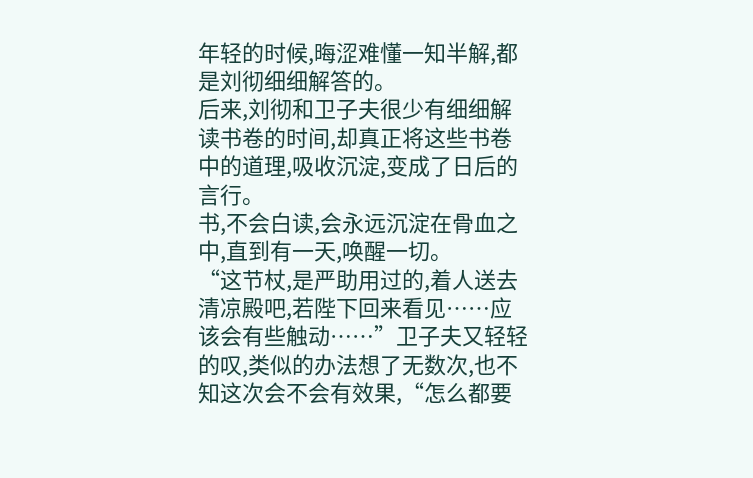年轻的时候,晦涩难懂一知半解,都是刘彻细细解答的。
后来,刘彻和卫子夫很少有细细解读书卷的时间,却真正将这些书卷中的道理,吸收沉淀,变成了日后的言行。
书,不会白读,会永远沉淀在骨血之中,直到有一天,唤醒一切。
“这节杖,是严助用过的,着人送去清凉殿吧,若陛下回来看见……应该会有些触动……”卫子夫又轻轻的叹,类似的办法想了无数次,也不知这次会不会有效果,“怎么都要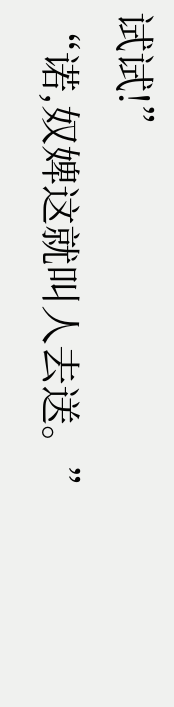试试!”
“诺,奴婢这就叫人去送。”